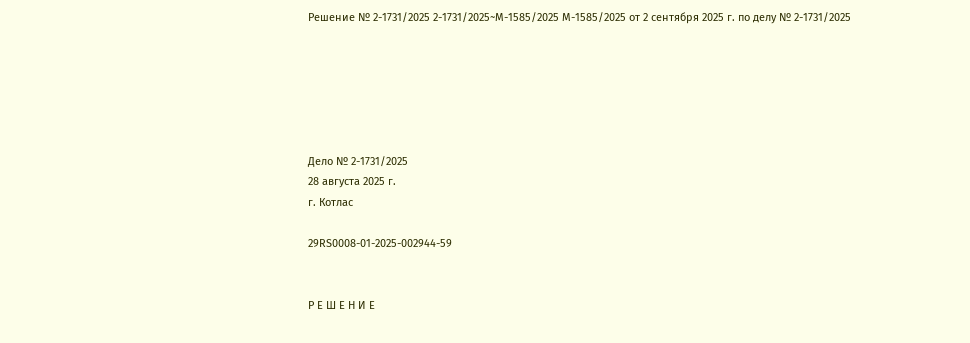Решение № 2-1731/2025 2-1731/2025~М-1585/2025 М-1585/2025 от 2 сентября 2025 г. по делу № 2-1731/2025






Дело № 2-1731/2025
28 августа 2025 г.
г. Котлас

29RS0008-01-2025-002944-59


Р Е Ш Е Н И Е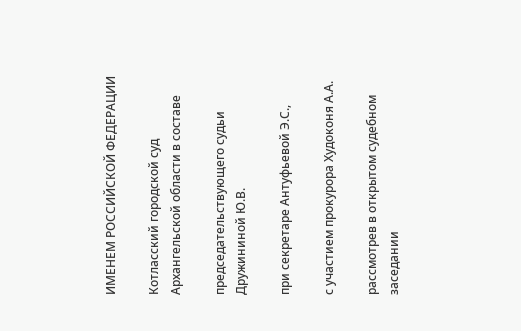ИМЕНЕМ РОССИЙСКОЙ ФЕДЕРАЦИИ

Котласский городской суд Архангельской области в составе

председательствующего судьи Дружининой Ю.В.

при секретаре Антуфьевой Э.С.,

с участием прокурора Худоконя А.А.

рассмотрев в открытом судебном заседании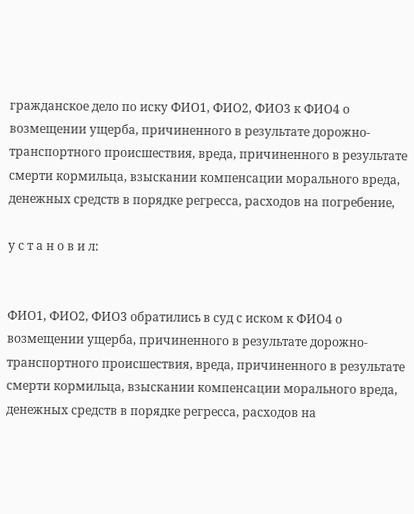гражданское дело по иску ФИО1, ФИО2, ФИО3 к ФИО4 о возмещении ущерба, причиненного в результате дорожно-транспортного происшествия, вреда, причиненного в результате смерти кормильца, взыскании компенсации морального вреда, денежных средств в порядке регресса, расходов на погребение,

у с т а н о в и л:


ФИО1, ФИО2, ФИО3 обратились в суд с иском к ФИО4 о возмещении ущерба, причиненного в результате дорожно-транспортного происшествия, вреда, причиненного в результате смерти кормильца, взыскании компенсации морального вреда, денежных средств в порядке регресса, расходов на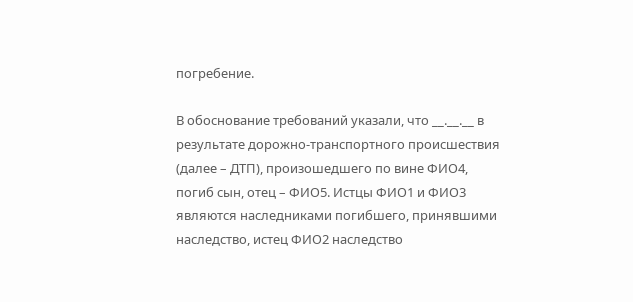погребение.

В обоснование требований указали, что __.__.__ в результате дорожно-транспортного происшествия (далее – ДТП), произошедшего по вине ФИО4, погиб сын, отец – ФИО5. Истцы ФИО1 и ФИО3 являются наследниками погибшего, принявшими наследство, истец ФИО2 наследство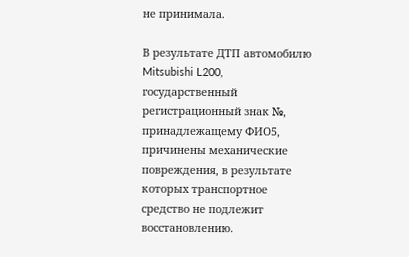не принимала.

В результате ДТП автомобилю Mitsubishi L200, государственный регистрационный знак №, принадлежащему ФИО5, причинены механические повреждения, в результате которых транспортное средство не подлежит восстановлению.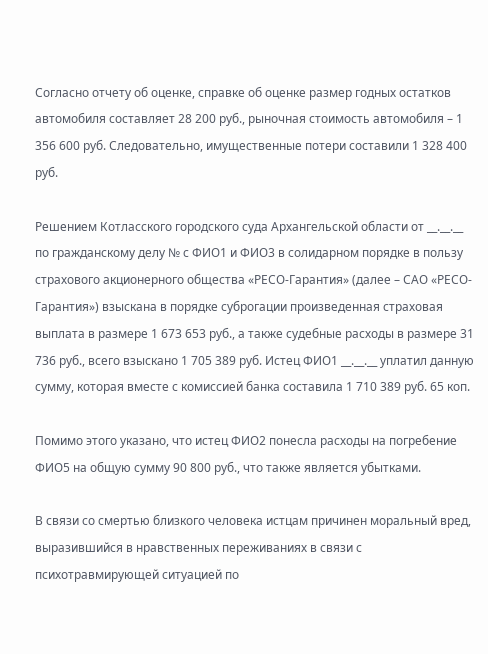Согласно отчету об оценке, справке об оценке размер годных остатков автомобиля составляет 28 200 руб., рыночная стоимость автомобиля – 1 356 600 руб. Следовательно, имущественные потери составили 1 328 400 руб.

Решением Котласского городского суда Архангельской области от __.__.__ по гражданскому делу № с ФИО1 и ФИО3 в солидарном порядке в пользу страхового акционерного общества «РЕСО-Гарантия» (далее – САО «РЕСО-Гарантия») взыскана в порядке суброгации произведенная страховая выплата в размере 1 673 653 руб., а также судебные расходы в размере 31 736 руб., всего взыскано 1 705 389 руб. Истец ФИО1 __.__.__ уплатил данную сумму, которая вместе с комиссией банка составила 1 710 389 руб. 65 коп.

Помимо этого указано, что истец ФИО2 понесла расходы на погребение ФИО5 на общую сумму 90 800 руб., что также является убытками.

В связи со смертью близкого человека истцам причинен моральный вред, выразившийся в нравственных переживаниях в связи с психотравмирующей ситуацией по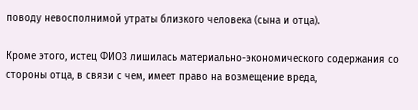поводу невосполнимой утраты близкого человека (сына и отца).

Кроме этого, истец ФИО3 лишилась материально-экономического содержания со стороны отца, в связи с чем, имеет право на возмещение вреда,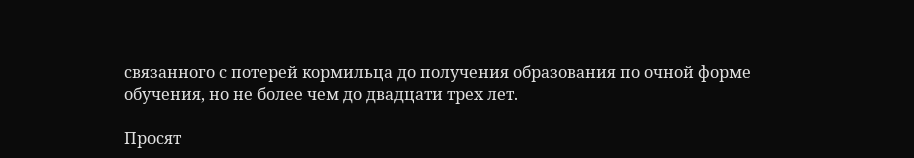связанного с потерей кормильца до получения образования по очной форме обучения, но не более чем до двадцати трех лет.

Просят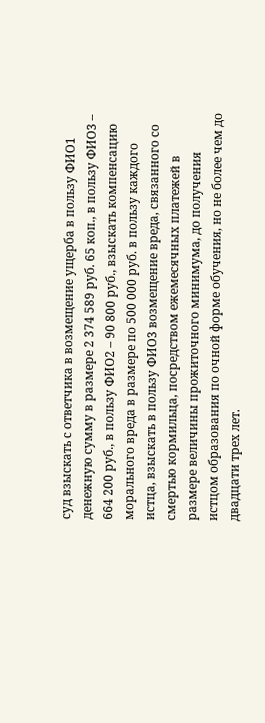суд взыскать с ответчика в возмещение ущерба в пользу ФИО1 денежную сумму в размере 2 374 589 руб. 65 коп., в пользу ФИО3 – 664 200 руб., в пользу ФИО2 – 90 800 руб., взыскать компенсацию морального вреда в размере по 500 000 руб. в пользу каждого истца, взыскать в пользу ФИО3 возмещение вреда, связанного со смертью кормильца, посредством ежемесячных платежей в размере величины прожиточного минимума, до получения истцом образования по очной форме обучения, но не более чем до двадцати трех лет.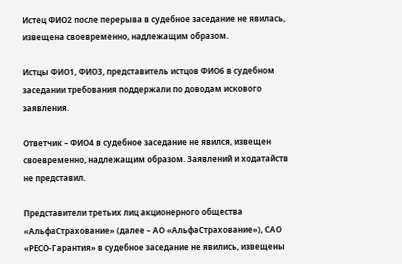Истец ФИО2 после перерыва в судебное заседание не явилась, извещена своевременно, надлежащим образом.

Истцы ФИО1, ФИО3, представитель истцов ФИО6 в судебном заседании требования поддержали по доводам искового заявления.

Ответчик – ФИО4 в судебное заседание не явился, извещен своевременно, надлежащим образом. Заявлений и ходатайств не представил.

Представители третьих лиц акционерного общества «АльфаСтрахование» (далее – АО «АльфаСтрахование»), САО «РЕСО-Гарантия» в судебное заседание не явились, извещены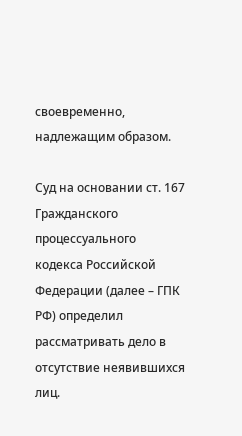своевременно, надлежащим образом.

Суд на основании ст. 167 Гражданского процессуального кодекса Российской Федерации (далее – ГПК РФ) определил рассматривать дело в отсутствие неявившихся лиц.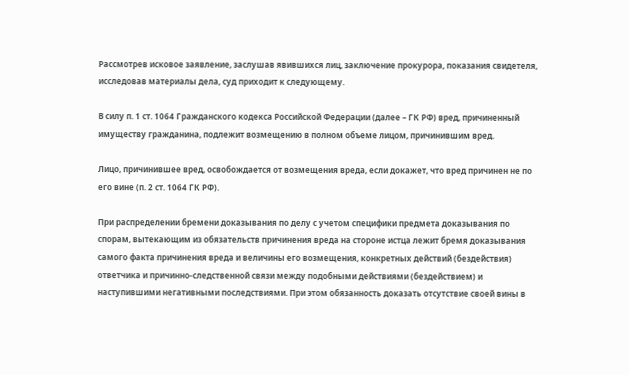Рассмотрев исковое заявление, заслушав явившихся лиц, заключение прокурора, показания свидетеля, исследовав материалы дела, суд приходит к следующему.

В силу п. 1 ст. 1064 Гражданского кодекса Российской Федерации (далее – ГК РФ) вред, причиненный имуществу гражданина, подлежит возмещению в полном объеме лицом, причинившим вред.

Лицо, причинившее вред, освобождается от возмещения вреда, если докажет, что вред причинен не по его вине (п. 2 ст. 1064 ГК РФ).

При распределении бремени доказывания по делу с учетом специфики предмета доказывания по спорам, вытекающим из обязательств причинения вреда на стороне истца лежит бремя доказывания самого факта причинения вреда и величины его возмещения, конкретных действий (бездействия) ответчика и причинно-следственной связи между подобными действиями (бездействием) и наступившими негативными последствиями. При этом обязанность доказать отсутствие своей вины в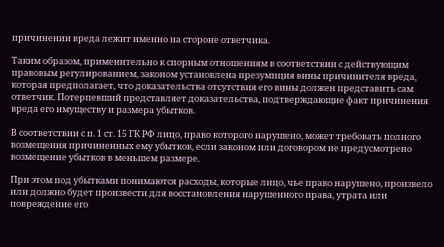причинении вреда лежит именно на стороне ответчика.

Таким образом, применительно к спорным отношениям в соответствии с действующим правовым регулированием, законом установлена презумпция вины причинителя вреда, которая предполагает, что доказательства отсутствия его вины должен представить сам ответчик. Потерпевший представляет доказательства, подтверждающие факт причинения вреда его имуществу и размера убытков.

В соответствии с п. 1 ст. 15 ГК РФ лицо, право которого нарушено, может требовать полного возмещения причиненных ему убытков, если законом или договором не предусмотрено возмещение убытков в меньшем размере.

При этом под убытками понимаются расходы, которые лицо, чье право нарушено, произвело или должно будет произвести для восстановления нарушенного права, утрата или повреждение его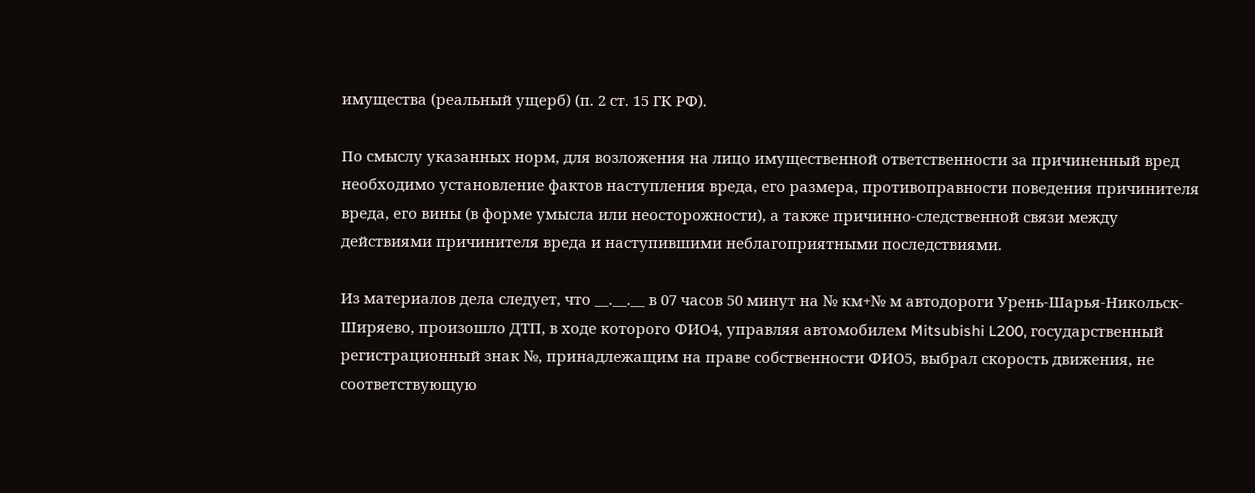имущества (реальный ущерб) (п. 2 ст. 15 ГК РФ).

По смыслу указанных норм, для возложения на лицо имущественной ответственности за причиненный вред необходимо установление фактов наступления вреда, его размера, противоправности поведения причинителя вреда, его вины (в форме умысла или неосторожности), а также причинно-следственной связи между действиями причинителя вреда и наступившими неблагоприятными последствиями.

Из материалов дела следует, что __.__.__ в 07 часов 50 минут на № км+№ м автодороги Урень-Шарья-Никольск-Ширяево, произошло ДТП, в ходе которого ФИО4, управляя автомобилем Mitsubishi L200, государственный регистрационный знак №, принадлежащим на праве собственности ФИО5, выбрал скорость движения, не соответствующую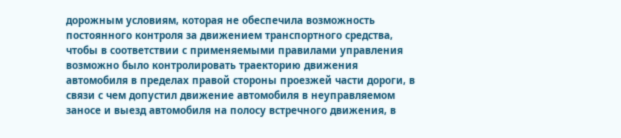дорожным условиям, которая не обеспечила возможность постоянного контроля за движением транспортного средства, чтобы в соответствии с применяемыми правилами управления возможно было контролировать траекторию движения автомобиля в пределах правой стороны проезжей части дороги, в связи с чем допустил движение автомобиля в неуправляемом заносе и выезд автомобиля на полосу встречного движения, в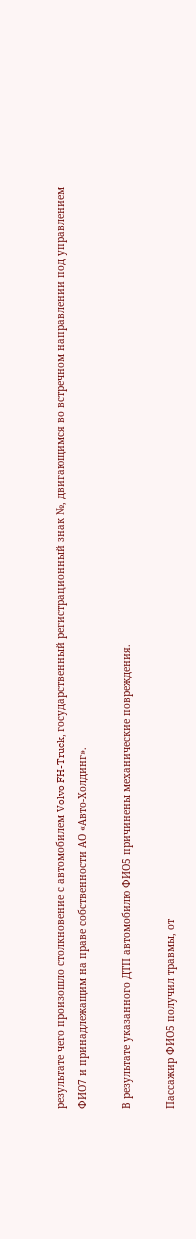результате чего произошло столкновение с автомобилем Volvo FH-Truck, государственный регистрационный знак №, двигающимся во встречном направлении под управлением ФИО7 и принадлежащим на праве собственности АО «Авто-Холдинг».

В результате указанного ДТП автомобилю ФИО5 причинены механические повреждения.

Пассажир ФИО5 получил травмы, от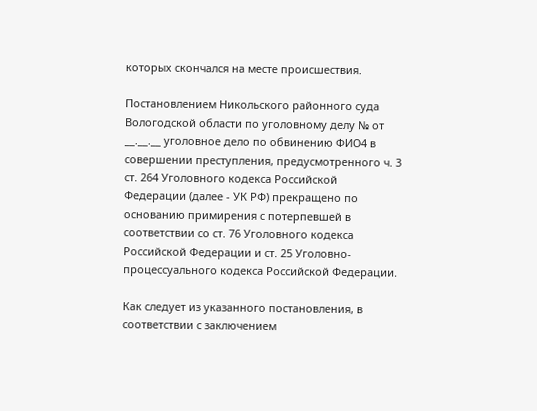которых скончался на месте происшествия.

Постановлением Никольского районного суда Вологодской области по уголовному делу № от __.__.__ уголовное дело по обвинению ФИО4 в совершении преступления, предусмотренного ч. 3 ст. 264 Уголовного кодекса Российской Федерации (далее - УК РФ) прекращено по основанию примирения с потерпевшей в соответствии со ст. 76 Уголовного кодекса Российской Федерации и ст. 25 Уголовно-процессуального кодекса Российской Федерации.

Как следует из указанного постановления, в соответствии с заключением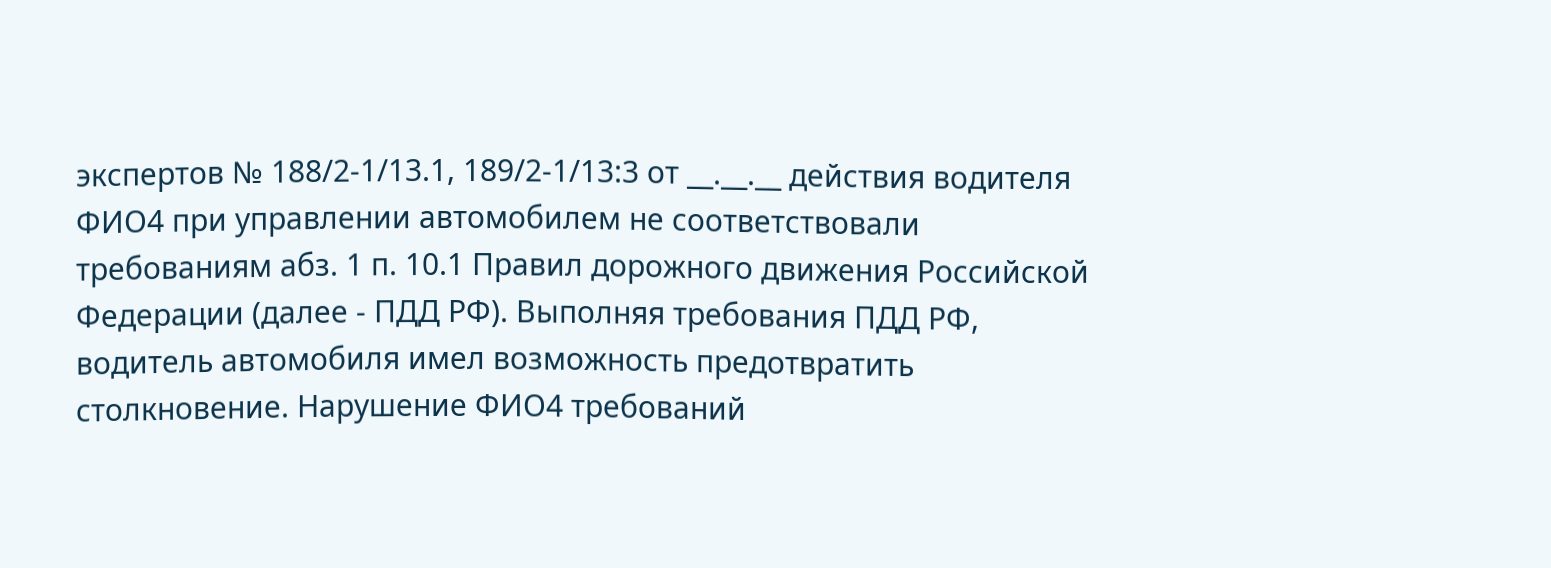экспертов № 188/2-1/13.1, 189/2-1/13:3 от __.__.__ действия водителя ФИО4 при управлении автомобилем не соответствовали требованиям абз. 1 п. 10.1 Правил дорожного движения Российской Федерации (далее - ПДД РФ). Выполняя требования ПДД РФ, водитель автомобиля имел возможность предотвратить столкновение. Нарушение ФИО4 требований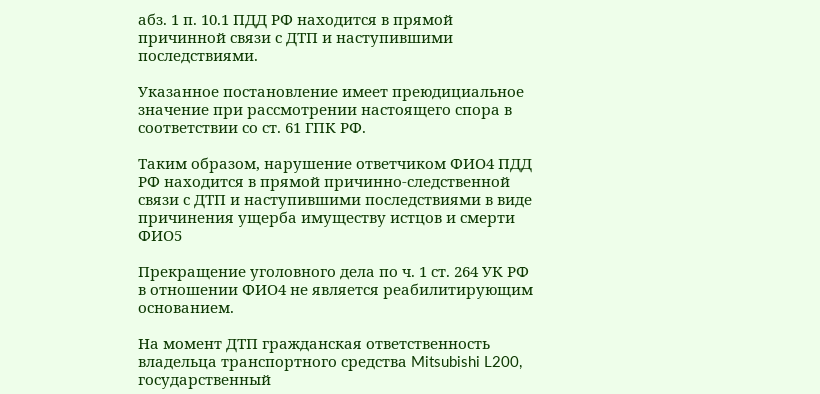абз. 1 п. 10.1 ПДД РФ находится в прямой причинной связи с ДТП и наступившими последствиями.

Указанное постановление имеет преюдициальное значение при рассмотрении настоящего спора в соответствии со ст. 61 ГПК РФ.

Таким образом, нарушение ответчиком ФИО4 ПДД РФ находится в прямой причинно-следственной связи с ДТП и наступившими последствиями в виде причинения ущерба имуществу истцов и смерти ФИО5

Прекращение уголовного дела по ч. 1 ст. 264 УК РФ в отношении ФИО4 не является реабилитирующим основанием.

На момент ДТП гражданская ответственность владельца транспортного средства Mitsubishi L200, государственный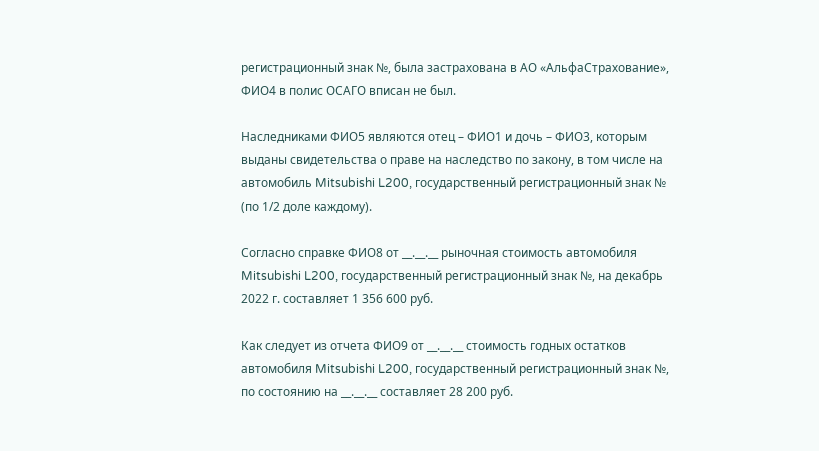регистрационный знак №, была застрахована в АО «АльфаСтрахование», ФИО4 в полис ОСАГО вписан не был.

Наследниками ФИО5 являются отец – ФИО1 и дочь – ФИО3, которым выданы свидетельства о праве на наследство по закону, в том числе на автомобиль Mitsubishi L200, государственный регистрационный знак № (по 1/2 доле каждому).

Согласно справке ФИО8 от __.__.__ рыночная стоимость автомобиля Mitsubishi L200, государственный регистрационный знак №, на декабрь 2022 г. составляет 1 356 600 руб.

Как следует из отчета ФИО9 от __.__.__ стоимость годных остатков автомобиля Mitsubishi L200, государственный регистрационный знак №, по состоянию на __.__.__ составляет 28 200 руб.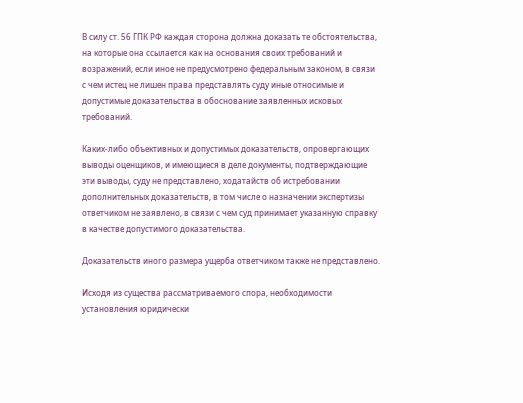В силу ст. 56 ГПК РФ каждая сторона должна доказать те обстоятельства, на которые она ссылается как на основания своих требований и возражений, если иное не предусмотрено федеральным законом, в связи с чем истец не лишен права представлять суду иные относимые и допустимые доказательства в обоснование заявленных исковых требований.

Каких-либо объективных и допустимых доказательств, опровергающих выводы оценщиков, и имеющиеся в деле документы, подтверждающие эти выводы, суду не представлено, ходатайств об истребовании дополнительных доказательств, в том числе о назначении экспертизы ответчиком не заявлено, в связи с чем суд принимает указанную справку в качестве допустимого доказательства.

Доказательств иного размера ущерба ответчиком также не представлено.

Исходя из существа рассматриваемого спора, необходимости установления юридически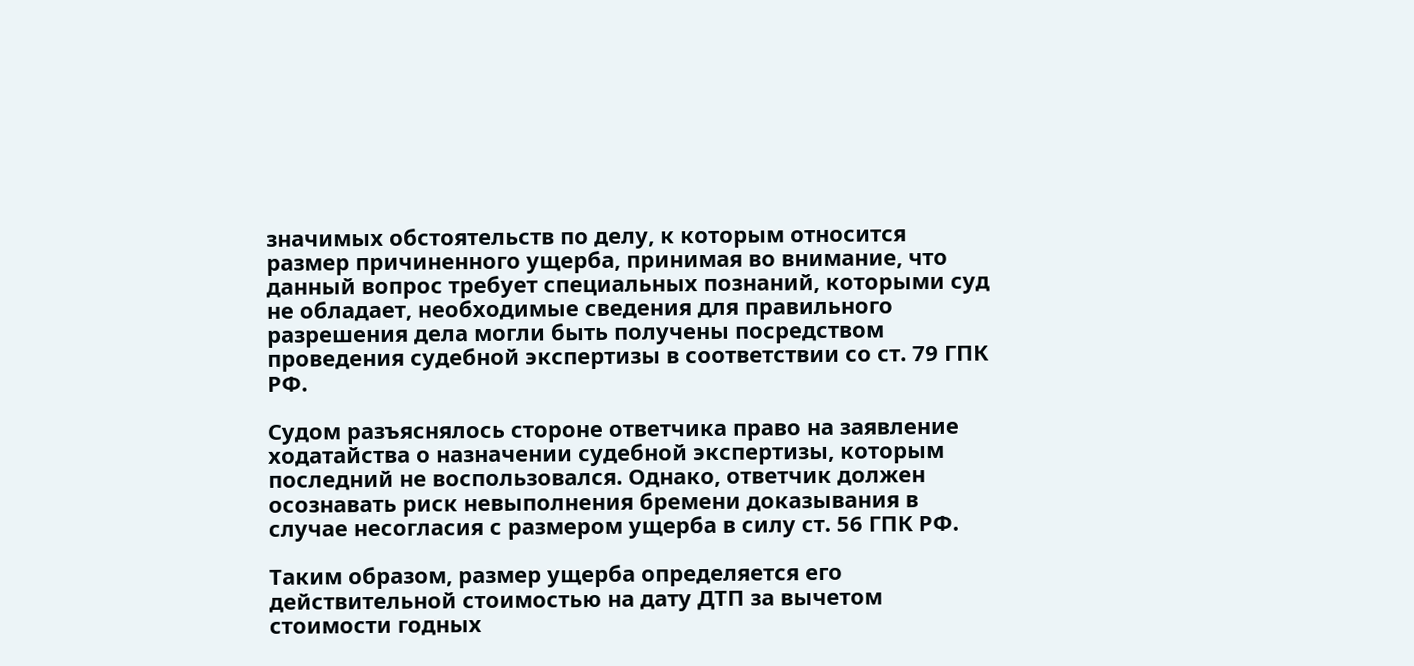значимых обстоятельств по делу, к которым относится размер причиненного ущерба, принимая во внимание, что данный вопрос требует специальных познаний, которыми суд не обладает, необходимые сведения для правильного разрешения дела могли быть получены посредством проведения судебной экспертизы в соответствии со ст. 79 ГПК РФ.

Судом разъяснялось стороне ответчика право на заявление ходатайства о назначении судебной экспертизы, которым последний не воспользовался. Однако, ответчик должен осознавать риск невыполнения бремени доказывания в случае несогласия с размером ущерба в силу ст. 56 ГПК РФ.

Таким образом, размер ущерба определяется его действительной стоимостью на дату ДТП за вычетом стоимости годных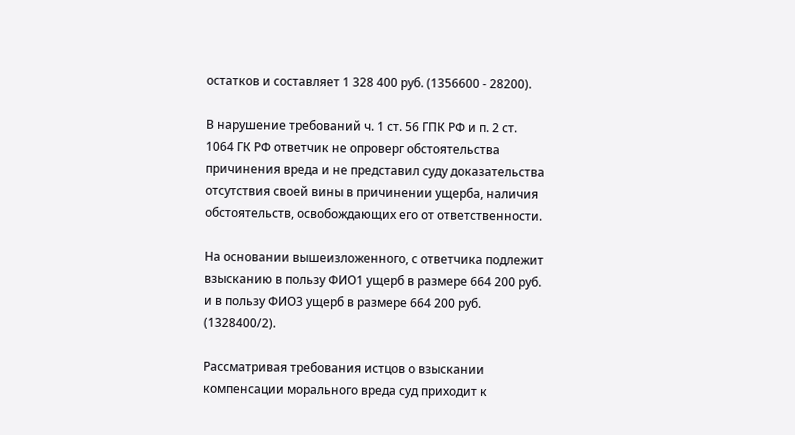остатков и составляет 1 328 400 руб. (1356600 - 28200).

В нарушение требований ч. 1 ст. 56 ГПК РФ и п. 2 ст. 1064 ГК РФ ответчик не опроверг обстоятельства причинения вреда и не представил суду доказательства отсутствия своей вины в причинении ущерба, наличия обстоятельств, освобождающих его от ответственности.

На основании вышеизложенного, с ответчика подлежит взысканию в пользу ФИО1 ущерб в размере 664 200 руб. и в пользу ФИО3 ущерб в размере 664 200 руб. (1328400/2).

Рассматривая требования истцов о взыскании компенсации морального вреда суд приходит к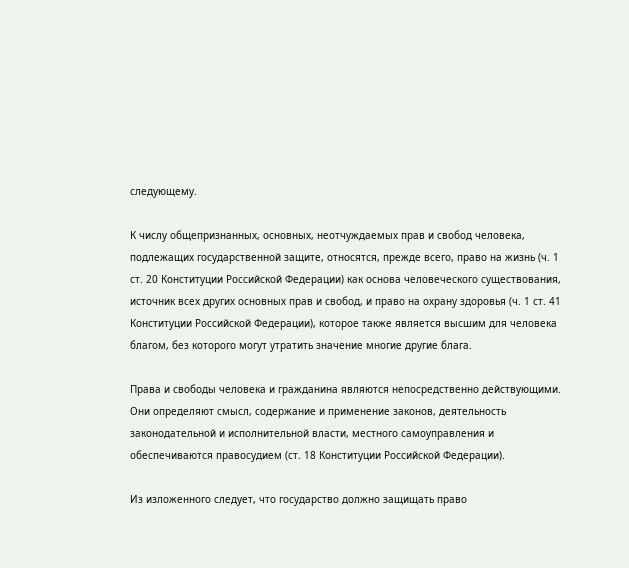следующему.

К числу общепризнанных, основных, неотчуждаемых прав и свобод человека, подлежащих государственной защите, относятся, прежде всего, право на жизнь (ч. 1 ст. 20 Конституции Российской Федерации) как основа человеческого существования, источник всех других основных прав и свобод, и право на охрану здоровья (ч. 1 ст. 41 Конституции Российской Федерации), которое также является высшим для человека благом, без которого могут утратить значение многие другие блага.

Права и свободы человека и гражданина являются непосредственно действующими. Они определяют смысл, содержание и применение законов, деятельность законодательной и исполнительной власти, местного самоуправления и обеспечиваются правосудием (ст. 18 Конституции Российской Федерации).

Из изложенного следует, что государство должно защищать право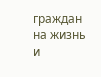граждан на жизнь и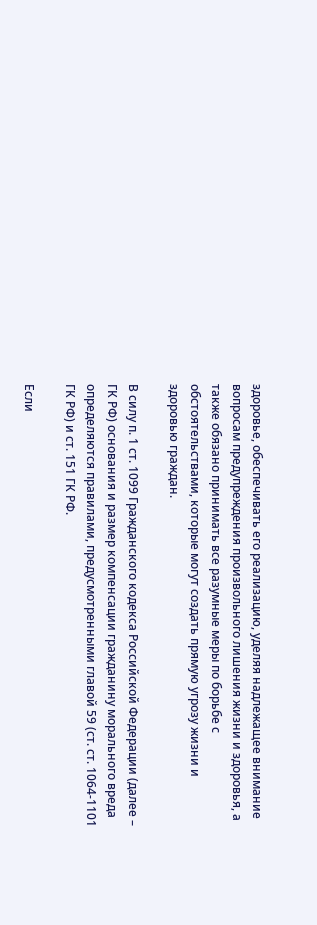здоровье, обеспечивать его реализацию, уделяя надлежащее внимание вопросам предупреждения произвольного лишения жизни и здоровья, а также обязано принимать все разумные меры по борьбе с обстоятельствами, которые могут создать прямую угрозу жизни и здоровью граждан.

В силу п. 1 ст. 1099 Гражданского кодекса Российской Федерации (далее – ГК РФ) основания и размер компенсации гражданину морального вреда определяются правилами, предусмотренными главой 59 (ст. ст. 1064-1101 ГК РФ) и ст. 151 ГК РФ.

Если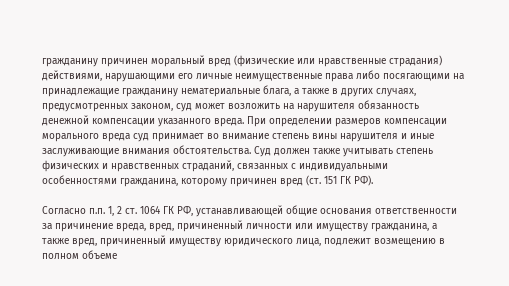гражданину причинен моральный вред (физические или нравственные страдания) действиями, нарушающими его личные неимущественные права либо посягающими на принадлежащие гражданину нематериальные блага, а также в других случаях, предусмотренных законом, суд может возложить на нарушителя обязанность денежной компенсации указанного вреда. При определении размеров компенсации морального вреда суд принимает во внимание степень вины нарушителя и иные заслуживающие внимания обстоятельства. Суд должен также учитывать степень физических и нравственных страданий, связанных с индивидуальными особенностями гражданина, которому причинен вред (ст. 151 ГК РФ).

Согласно п.п. 1, 2 ст. 1064 ГК РФ, устанавливающей общие основания ответственности за причинение вреда, вред, причиненный личности или имуществу гражданина, а также вред, причиненный имуществу юридического лица, подлежит возмещению в полном объеме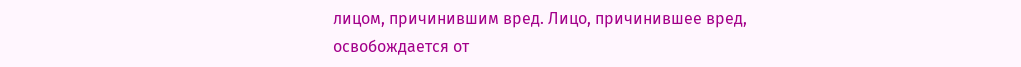лицом, причинившим вред. Лицо, причинившее вред, освобождается от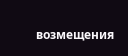возмещения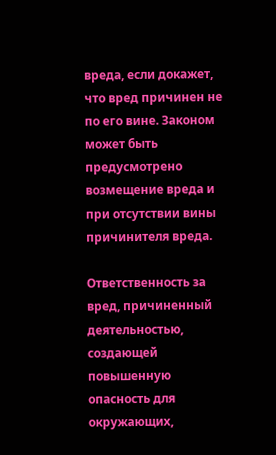вреда, если докажет, что вред причинен не по его вине. Законом может быть предусмотрено возмещение вреда и при отсутствии вины причинителя вреда.

Ответственность за вред, причиненный деятельностью, создающей повышенную опасность для окружающих,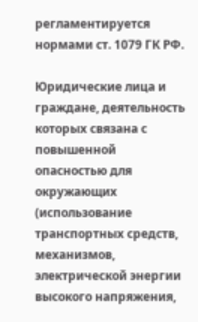регламентируется нормами ст. 1079 ГК РФ.

Юридические лица и граждане, деятельность которых связана с повышенной опасностью для окружающих (использование транспортных средств, механизмов, электрической энергии высокого напряжения,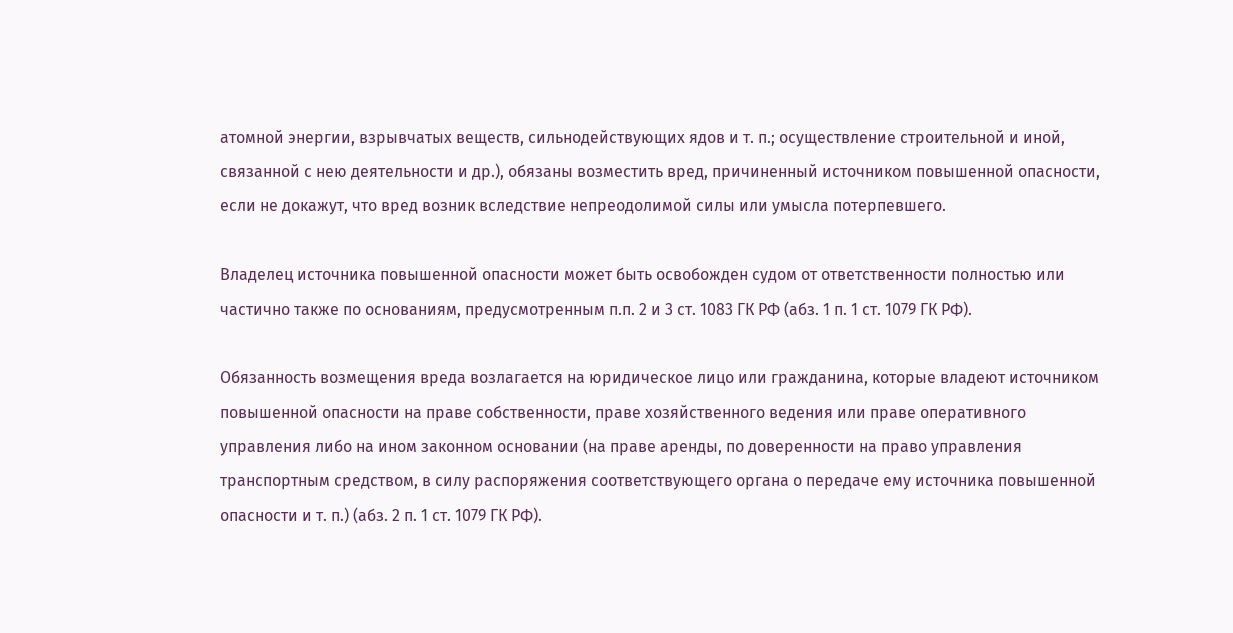атомной энергии, взрывчатых веществ, сильнодействующих ядов и т. п.; осуществление строительной и иной, связанной с нею деятельности и др.), обязаны возместить вред, причиненный источником повышенной опасности, если не докажут, что вред возник вследствие непреодолимой силы или умысла потерпевшего.

Владелец источника повышенной опасности может быть освобожден судом от ответственности полностью или частично также по основаниям, предусмотренным п.п. 2 и 3 ст. 1083 ГК РФ (абз. 1 п. 1 ст. 1079 ГК РФ).

Обязанность возмещения вреда возлагается на юридическое лицо или гражданина, которые владеют источником повышенной опасности на праве собственности, праве хозяйственного ведения или праве оперативного управления либо на ином законном основании (на праве аренды, по доверенности на право управления транспортным средством, в силу распоряжения соответствующего органа о передаче ему источника повышенной опасности и т. п.) (абз. 2 п. 1 ст. 1079 ГК РФ).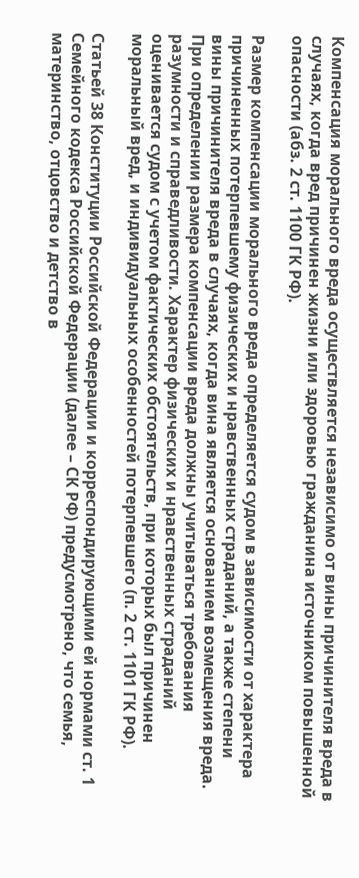Компенсация морального вреда осуществляется независимо от вины причинителя вреда в случаях, когда вред причинен жизни или здоровью гражданина источником повышенной опасности (абз. 2 ст. 1100 ГК РФ).

Размер компенсации морального вреда определяется судом в зависимости от характера причиненных потерпевшему физических и нравственных страданий, а также степени вины причинителя вреда в случаях, когда вина является основанием возмещения вреда. При определении размера компенсации вреда должны учитываться требования разумности и справедливости. Характер физических и нравственных страданий оценивается судом с учетом фактических обстоятельств, при которых был причинен моральный вред, и индивидуальных особенностей потерпевшего (п. 2 ст. 1101 ГК РФ).

Статьей 38 Конституции Российской Федерации и корреспондирующими ей нормами ст. 1 Семейного кодекса Российской Федерации (далее – СК РФ) предусмотрено, что семья, материнство, отцовство и детство в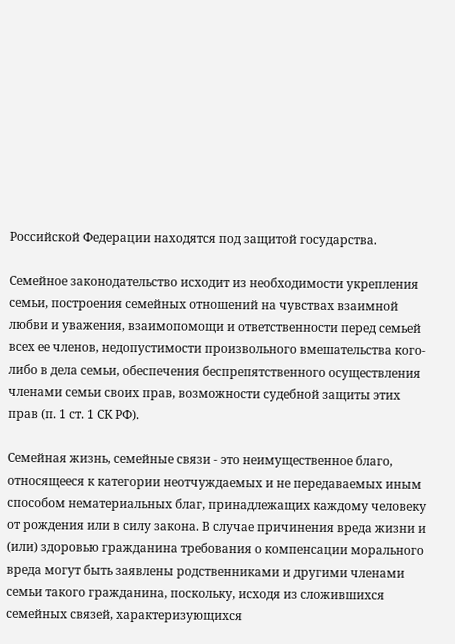Российской Федерации находятся под защитой государства.

Семейное законодательство исходит из необходимости укрепления семьи, построения семейных отношений на чувствах взаимной любви и уважения, взаимопомощи и ответственности перед семьей всех ее членов, недопустимости произвольного вмешательства кого-либо в дела семьи, обеспечения беспрепятственного осуществления членами семьи своих прав, возможности судебной защиты этих прав (п. 1 ст. 1 СК РФ).

Семейная жизнь, семейные связи - это неимущественное благо, относящееся к категории неотчуждаемых и не передаваемых иным способом нематериальных благ, принадлежащих каждому человеку от рождения или в силу закона. В случае причинения вреда жизни и (или) здоровью гражданина требования о компенсации морального вреда могут быть заявлены родственниками и другими членами семьи такого гражданина, поскольку, исходя из сложившихся семейных связей, характеризующихся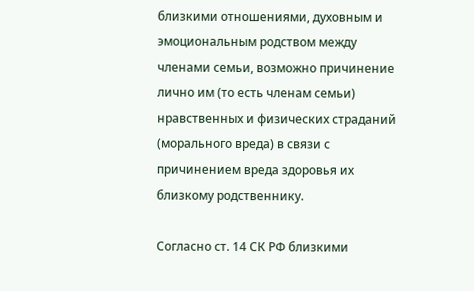близкими отношениями, духовным и эмоциональным родством между членами семьи, возможно причинение лично им (то есть членам семьи) нравственных и физических страданий (морального вреда) в связи с причинением вреда здоровья их близкому родственнику.

Согласно ст. 14 СК РФ близкими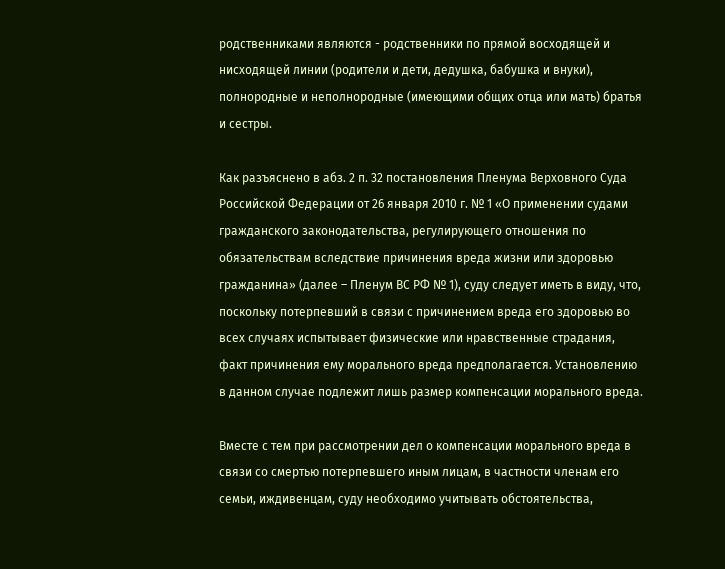родственниками являются - родственники по прямой восходящей и нисходящей линии (родители и дети, дедушка, бабушка и внуки), полнородные и неполнородные (имеющими общих отца или мать) братья и сестры.

Как разъяснено в абз. 2 п. 32 постановления Пленума Верховного Суда Российской Федерации от 26 января 2010 г. № 1 «О применении судами гражданского законодательства, регулирующего отношения по обязательствам вследствие причинения вреда жизни или здоровью гражданина» (далее – Пленум ВС РФ № 1), суду следует иметь в виду, что, поскольку потерпевший в связи с причинением вреда его здоровью во всех случаях испытывает физические или нравственные страдания, факт причинения ему морального вреда предполагается. Установлению в данном случае подлежит лишь размер компенсации морального вреда.

Вместе с тем при рассмотрении дел о компенсации морального вреда в связи со смертью потерпевшего иным лицам, в частности членам его семьи, иждивенцам, суду необходимо учитывать обстоятельства,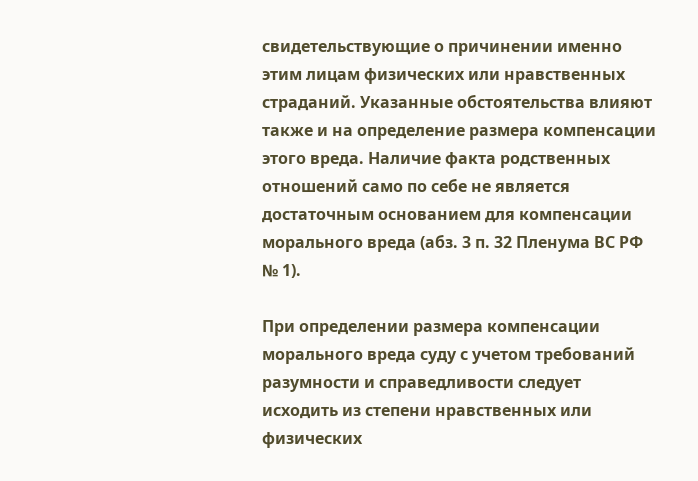свидетельствующие о причинении именно этим лицам физических или нравственных страданий. Указанные обстоятельства влияют также и на определение размера компенсации этого вреда. Наличие факта родственных отношений само по себе не является достаточным основанием для компенсации морального вреда (абз. 3 п. 32 Пленума ВС РФ № 1).

При определении размера компенсации морального вреда суду с учетом требований разумности и справедливости следует исходить из степени нравственных или физических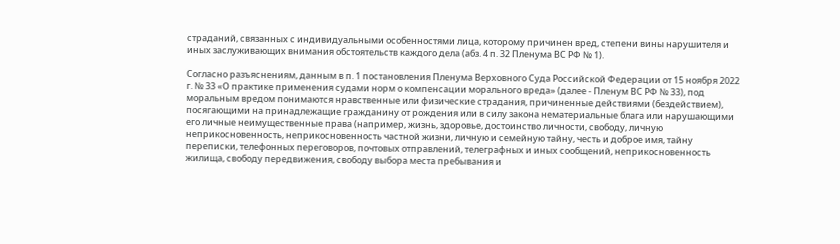страданий, связанных с индивидуальными особенностями лица, которому причинен вред, степени вины нарушителя и иных заслуживающих внимания обстоятельств каждого дела (абз. 4 п. 32 Пленума ВС РФ № 1).

Согласно разъяснениям, данным в п. 1 постановления Пленума Верховного Суда Российской Федерации от 15 ноября 2022 г. № 33 «О практике применения судами норм о компенсации морального вреда» (далее - Пленум ВС РФ № 33), под моральным вредом понимаются нравственные или физические страдания, причиненные действиями (бездействием), посягающими на принадлежащие гражданину от рождения или в силу закона нематериальные блага или нарушающими его личные неимущественные права (например, жизнь, здоровье, достоинство личности, свободу, личную неприкосновенность, неприкосновенность частной жизни, личную и семейную тайну, честь и доброе имя, тайну переписки, телефонных переговоров, почтовых отправлений, телеграфных и иных сообщений, неприкосновенность жилища, свободу передвижения, свободу выбора места пребывания и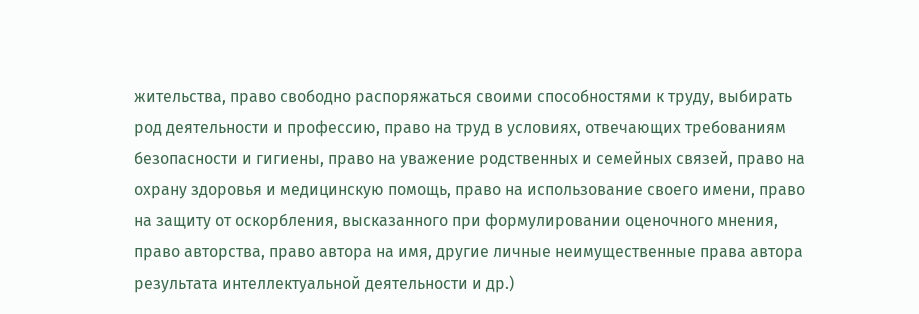жительства, право свободно распоряжаться своими способностями к труду, выбирать род деятельности и профессию, право на труд в условиях, отвечающих требованиям безопасности и гигиены, право на уважение родственных и семейных связей, право на охрану здоровья и медицинскую помощь, право на использование своего имени, право на защиту от оскорбления, высказанного при формулировании оценочного мнения, право авторства, право автора на имя, другие личные неимущественные права автора результата интеллектуальной деятельности и др.)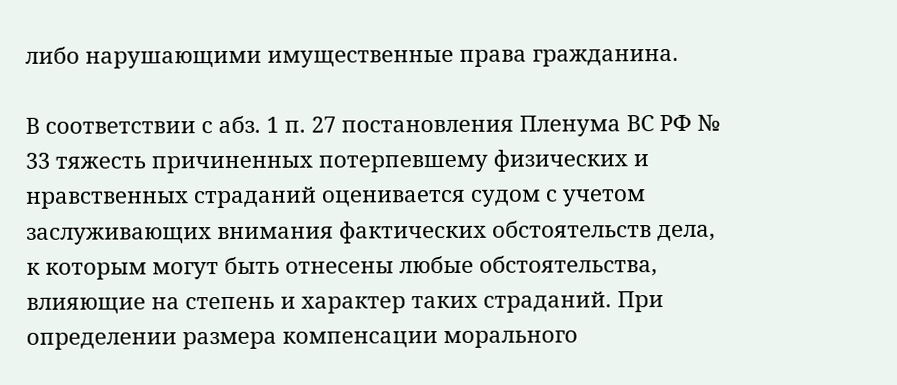либо нарушающими имущественные права гражданина.

В соответствии с абз. 1 п. 27 постановления Пленума ВС РФ № 33 тяжесть причиненных потерпевшему физических и нравственных страданий оценивается судом с учетом заслуживающих внимания фактических обстоятельств дела, к которым могут быть отнесены любые обстоятельства, влияющие на степень и характер таких страданий. При определении размера компенсации морального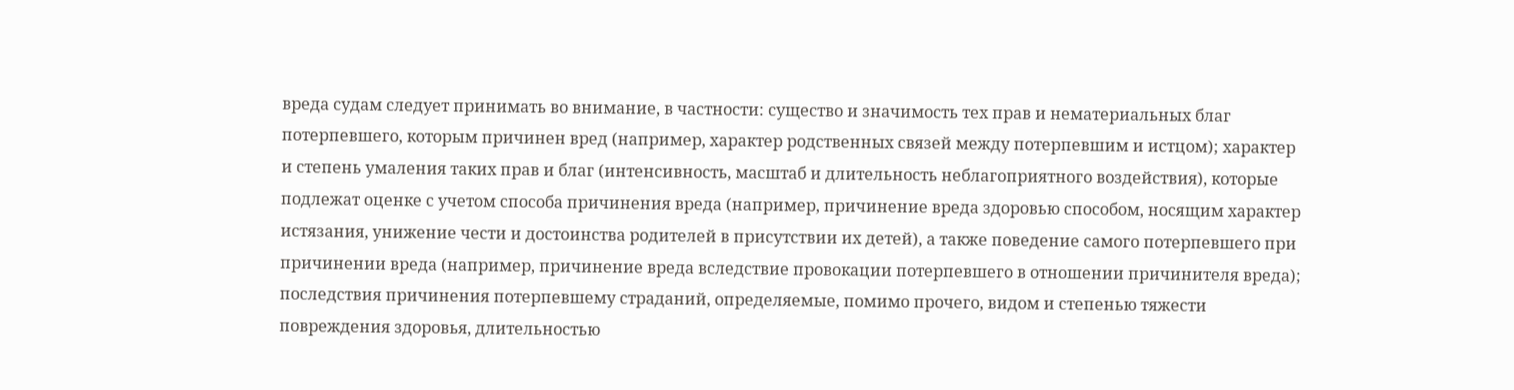вреда судам следует принимать во внимание, в частности: существо и значимость тех прав и нематериальных благ потерпевшего, которым причинен вред (например, характер родственных связей между потерпевшим и истцом); характер и степень умаления таких прав и благ (интенсивность, масштаб и длительность неблагоприятного воздействия), которые подлежат оценке с учетом способа причинения вреда (например, причинение вреда здоровью способом, носящим характер истязания, унижение чести и достоинства родителей в присутствии их детей), а также поведение самого потерпевшего при причинении вреда (например, причинение вреда вследствие провокации потерпевшего в отношении причинителя вреда); последствия причинения потерпевшему страданий, определяемые, помимо прочего, видом и степенью тяжести повреждения здоровья, длительностью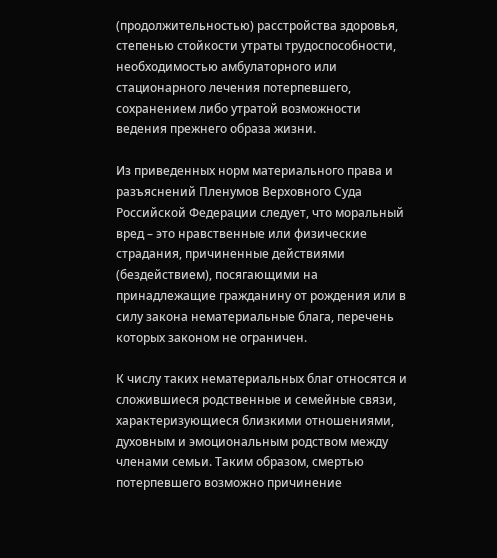(продолжительностью) расстройства здоровья, степенью стойкости утраты трудоспособности, необходимостью амбулаторного или стационарного лечения потерпевшего, сохранением либо утратой возможности ведения прежнего образа жизни.

Из приведенных норм материального права и разъяснений Пленумов Верховного Суда Российской Федерации следует, что моральный вред – это нравственные или физические страдания, причиненные действиями (бездействием), посягающими на принадлежащие гражданину от рождения или в силу закона нематериальные блага, перечень которых законом не ограничен.

К числу таких нематериальных благ относятся и сложившиеся родственные и семейные связи, характеризующиеся близкими отношениями, духовным и эмоциональным родством между членами семьи. Таким образом, смертью потерпевшего возможно причинение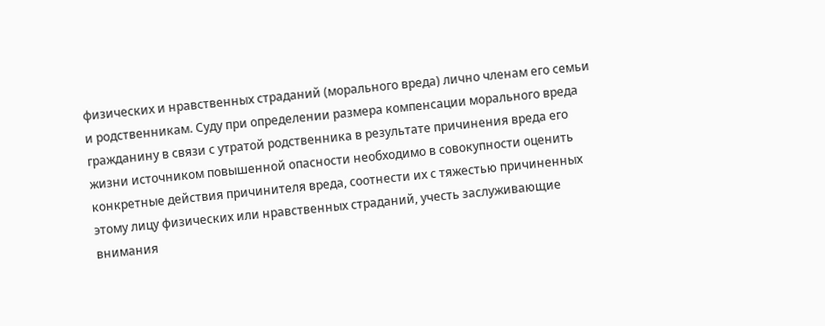физических и нравственных страданий (морального вреда) лично членам его семьи и родственникам. Суду при определении размера компенсации морального вреда гражданину в связи с утратой родственника в результате причинения вреда его жизни источником повышенной опасности необходимо в совокупности оценить конкретные действия причинителя вреда, соотнести их с тяжестью причиненных этому лицу физических или нравственных страданий, учесть заслуживающие внимания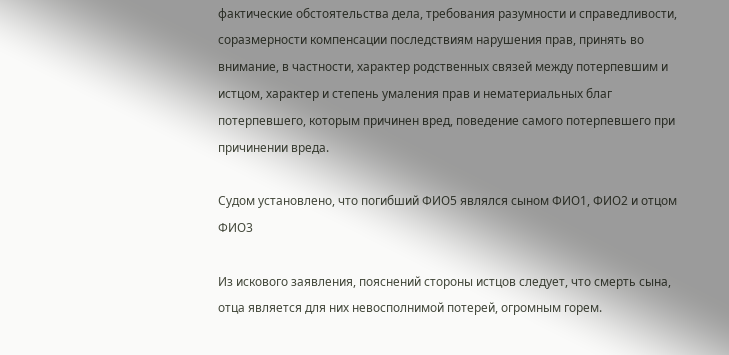фактические обстоятельства дела, требования разумности и справедливости, соразмерности компенсации последствиям нарушения прав, принять во внимание, в частности, характер родственных связей между потерпевшим и истцом, характер и степень умаления прав и нематериальных благ потерпевшего, которым причинен вред, поведение самого потерпевшего при причинении вреда.

Судом установлено, что погибший ФИО5 являлся сыном ФИО1, ФИО2 и отцом ФИО3

Из искового заявления, пояснений стороны истцов следует, что смерть сына, отца является для них невосполнимой потерей, огромным горем.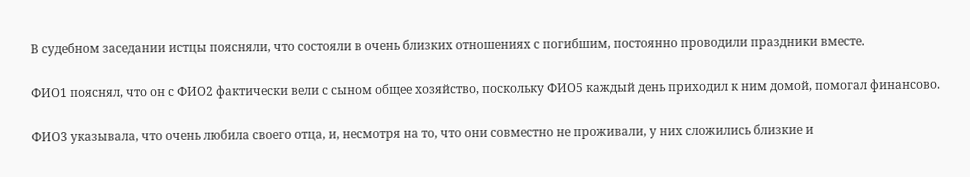В судебном заседании истцы поясняли, что состояли в очень близких отношениях с погибшим, постоянно проводили праздники вместе.

ФИО1 пояснял, что он с ФИО2 фактически вели с сыном общее хозяйство, поскольку ФИО5 каждый день приходил к ним домой, помогал финансово.

ФИО3 указывала, что очень любила своего отца, и, несмотря на то, что они совместно не проживали, у них сложились близкие и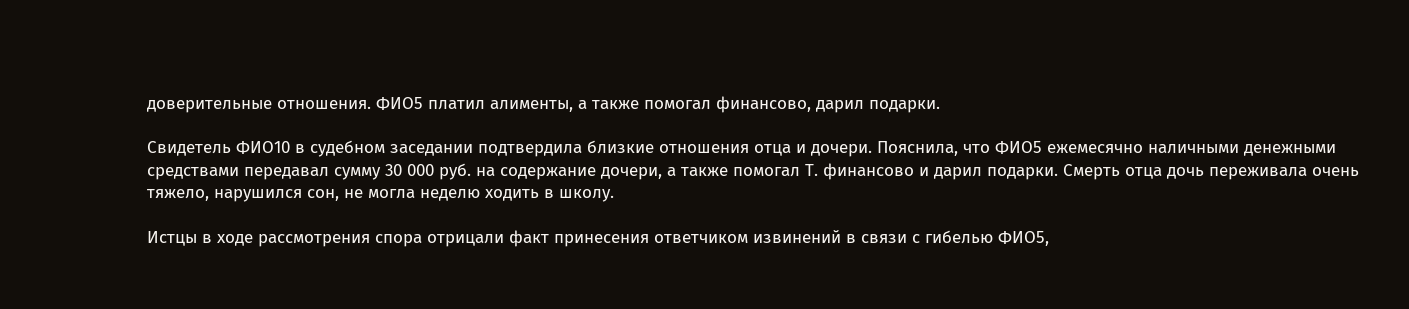доверительные отношения. ФИО5 платил алименты, а также помогал финансово, дарил подарки.

Свидетель ФИО10 в судебном заседании подтвердила близкие отношения отца и дочери. Пояснила, что ФИО5 ежемесячно наличными денежными средствами передавал сумму 30 000 руб. на содержание дочери, а также помогал Т. финансово и дарил подарки. Смерть отца дочь переживала очень тяжело, нарушился сон, не могла неделю ходить в школу.

Истцы в ходе рассмотрения спора отрицали факт принесения ответчиком извинений в связи с гибелью ФИО5,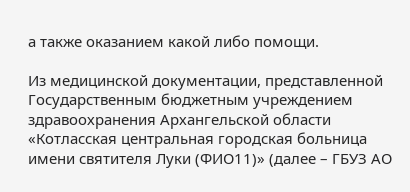а также оказанием какой либо помощи.

Из медицинской документации, представленной Государственным бюджетным учреждением здравоохранения Архангельской области «Котласская центральная городская больница имени святителя Луки (ФИО11)» (далее – ГБУЗ АО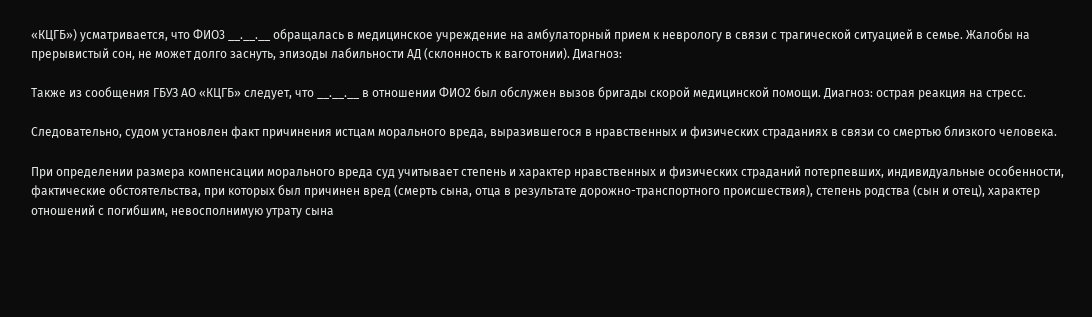«КЦГБ») усматривается, что ФИО3 __.__.__ обращалась в медицинское учреждение на амбулаторный прием к неврологу в связи с трагической ситуацией в семье. Жалобы на прерывистый сон, не может долго заснуть, эпизоды лабильности АД (склонность к ваготонии). Диагноз:

Также из сообщения ГБУЗ АО «КЦГБ» следует, что __.__.__ в отношении ФИО2 был обслужен вызов бригады скорой медицинской помощи. Диагноз: острая реакция на стресс.

Следовательно, судом установлен факт причинения истцам морального вреда, выразившегося в нравственных и физических страданиях в связи со смертью близкого человека.

При определении размера компенсации морального вреда суд учитывает степень и характер нравственных и физических страданий потерпевших, индивидуальные особенности, фактические обстоятельства, при которых был причинен вред (смерть сына, отца в результате дорожно-транспортного происшествия), степень родства (сын и отец), характер отношений с погибшим, невосполнимую утрату сына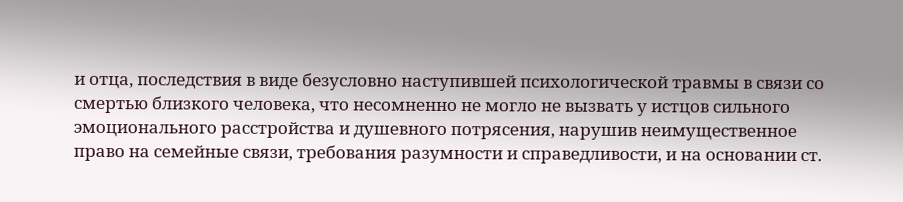и отца, последствия в виде безусловно наступившей психологической травмы в связи со смертью близкого человека, что несомненно не могло не вызвать у истцов сильного эмоционального расстройства и душевного потрясения, нарушив неимущественное право на семейные связи, требования разумности и справедливости, и на основании ст.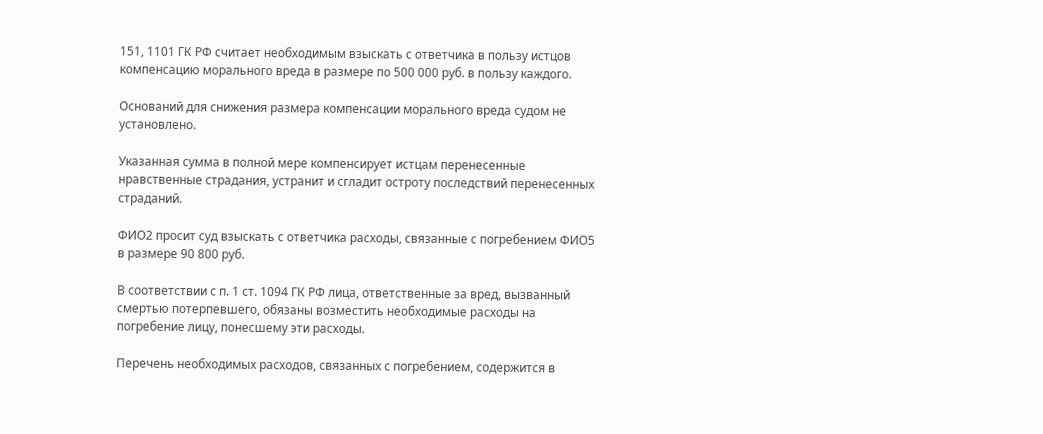151, 1101 ГК РФ считает необходимым взыскать с ответчика в пользу истцов компенсацию морального вреда в размере по 500 000 руб. в пользу каждого.

Оснований для снижения размера компенсации морального вреда судом не установлено.

Указанная сумма в полной мере компенсирует истцам перенесенные нравственные страдания, устранит и сгладит остроту последствий перенесенных страданий.

ФИО2 просит суд взыскать с ответчика расходы, связанные с погребением ФИО5 в размере 90 800 руб.

В соответствии с п. 1 ст. 1094 ГК РФ лица, ответственные за вред, вызванный смертью потерпевшего, обязаны возместить необходимые расходы на погребение лицу, понесшему эти расходы.

Перечень необходимых расходов, связанных с погребением, содержится в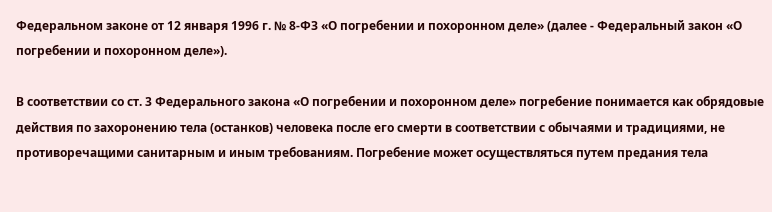Федеральном законе от 12 января 1996 г. № 8-ФЗ «О погребении и похоронном деле» (далее - Федеральный закон «О погребении и похоронном деле»).

В соответствии со ст. 3 Федерального закона «О погребении и похоронном деле» погребение понимается как обрядовые действия по захоронению тела (останков) человека после его смерти в соответствии с обычаями и традициями, не противоречащими санитарным и иным требованиям. Погребение может осуществляться путем предания тела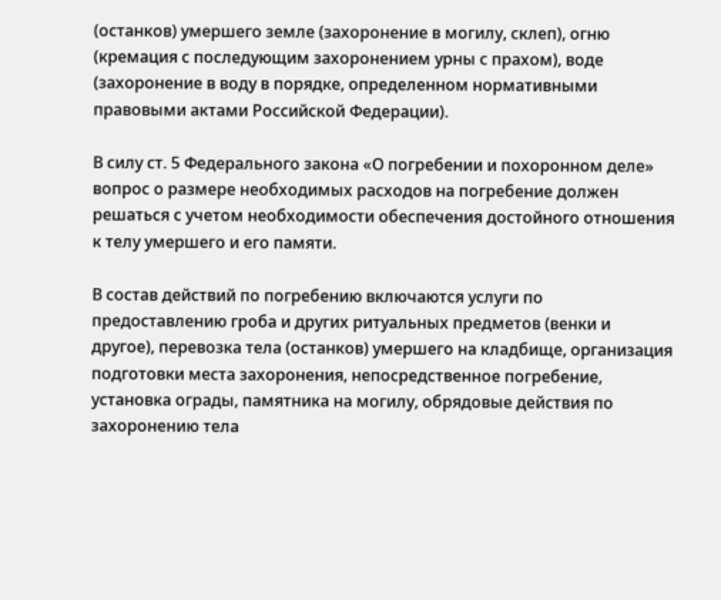(останков) умершего земле (захоронение в могилу, склеп), огню (кремация с последующим захоронением урны с прахом), воде (захоронение в воду в порядке, определенном нормативными правовыми актами Российской Федерации).

В силу ст. 5 Федерального закона «О погребении и похоронном деле» вопрос о размере необходимых расходов на погребение должен решаться с учетом необходимости обеспечения достойного отношения к телу умершего и его памяти.

В состав действий по погребению включаются услуги по предоставлению гроба и других ритуальных предметов (венки и другое), перевозка тела (останков) умершего на кладбище, организация подготовки места захоронения, непосредственное погребение, установка ограды, памятника на могилу, обрядовые действия по захоронению тела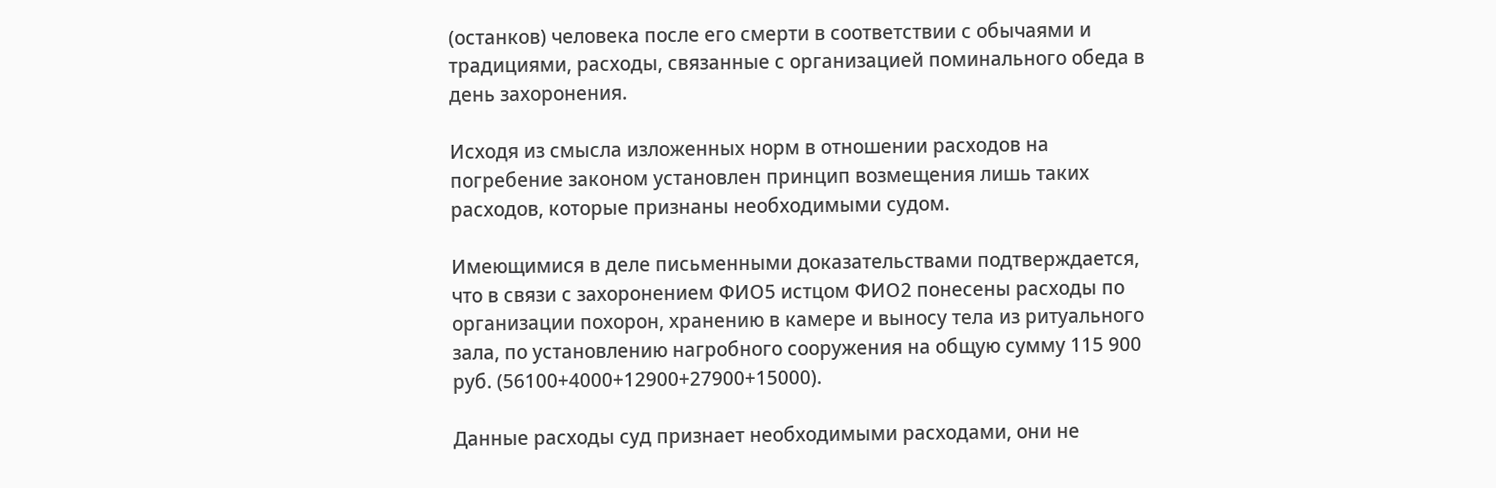(останков) человека после его смерти в соответствии с обычаями и традициями, расходы, связанные с организацией поминального обеда в день захоронения.

Исходя из смысла изложенных норм в отношении расходов на погребение законом установлен принцип возмещения лишь таких расходов, которые признаны необходимыми судом.

Имеющимися в деле письменными доказательствами подтверждается, что в связи с захоронением ФИО5 истцом ФИО2 понесены расходы по организации похорон, хранению в камере и выносу тела из ритуального зала, по установлению нагробного сооружения на общую сумму 115 900 руб. (56100+4000+12900+27900+15000).

Данные расходы суд признает необходимыми расходами, они не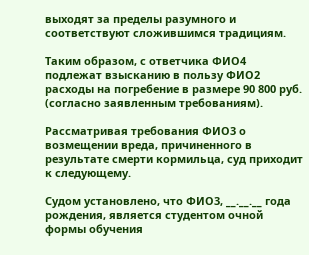выходят за пределы разумного и соответствуют сложившимся традициям.

Таким образом, с ответчика ФИО4 подлежат взысканию в пользу ФИО2 расходы на погребение в размере 90 800 руб. (согласно заявленным требованиям).

Рассматривая требования ФИО3 о возмещении вреда, причиненного в результате смерти кормильца, суд приходит к следующему.

Судом установлено, что ФИО3, __.__.__ года рождения, является студентом очной формы обучения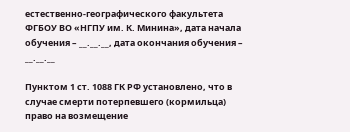естественно-географического факультета ФГБОУ ВО «НГПУ им. К. Минина», дата начала обучения – __.__.__, дата окончания обучения – __.__.__

Пунктом 1 ст. 1088 ГК РФ установлено, что в случае смерти потерпевшего (кормильца) право на возмещение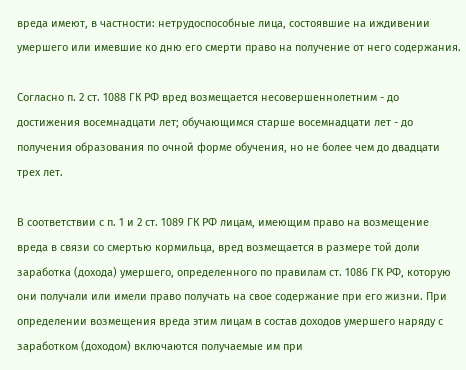вреда имеют, в частности: нетрудоспособные лица, состоявшие на иждивении умершего или имевшие ко дню его смерти право на получение от него содержания.

Согласно п. 2 ст. 1088 ГК РФ вред возмещается несовершеннолетним - до достижения восемнадцати лет; обучающимся старше восемнадцати лет - до получения образования по очной форме обучения, но не более чем до двадцати трех лет.

В соответствии с п. 1 и 2 ст. 1089 ГК РФ лицам, имеющим право на возмещение вреда в связи со смертью кормильца, вред возмещается в размере той доли заработка (дохода) умершего, определенного по правилам ст. 1086 ГК РФ, которую они получали или имели право получать на свое содержание при его жизни. При определении возмещения вреда этим лицам в состав доходов умершего наряду с заработком (доходом) включаются получаемые им при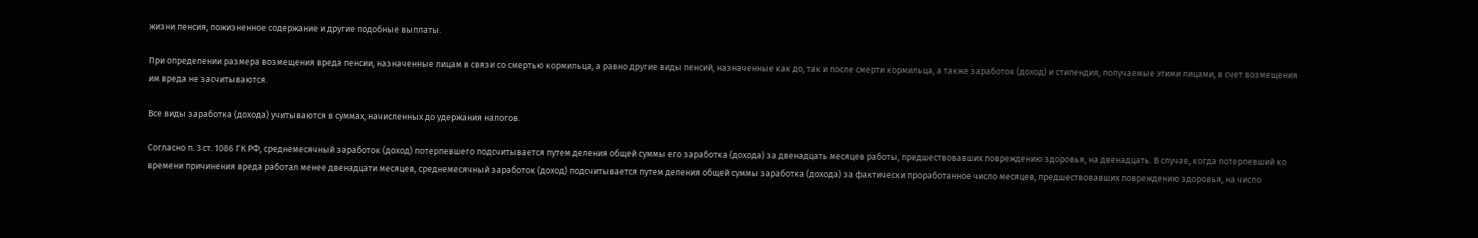жизни пенсия, пожизненное содержание и другие подобные выплаты.

При определении размера возмещения вреда пенсии, назначенные лицам в связи со смертью кормильца, а равно другие виды пенсий, назначенные как до, так и после смерти кормильца, а также заработок (доход) и стипендия, получаемые этими лицами, в счет возмещения им вреда не засчитываются.

Все виды заработка (дохода) учитываются в суммах, начисленных до удержания налогов.

Согласно п. 3 ст. 1086 ГК РФ, среднемесячный заработок (доход) потерпевшего подсчитывается путем деления общей суммы его заработка (дохода) за двенадцать месяцев работы, предшествовавших повреждению здоровья, на двенадцать. В случае, когда потерпевший ко времени причинения вреда работал менее двенадцати месяцев, среднемесячный заработок (доход) подсчитывается путем деления общей суммы заработка (дохода) за фактически проработанное число месяцев, предшествовавших повреждению здоровья, на число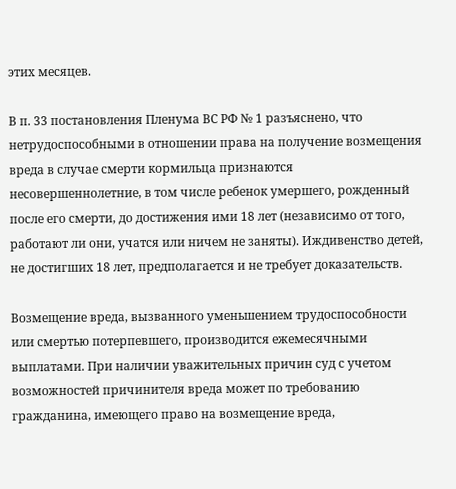этих месяцев.

В п. 33 постановления Пленума ВС РФ № 1 разъяснено, что нетрудоспособными в отношении права на получение возмещения вреда в случае смерти кормильца признаются несовершеннолетние, в том числе ребенок умершего, рожденный после его смерти, до достижения ими 18 лет (независимо от того, работают ли они, учатся или ничем не заняты). Иждивенство детей, не достигших 18 лет, предполагается и не требует доказательств.

Возмещение вреда, вызванного уменьшением трудоспособности или смертью потерпевшего, производится ежемесячными выплатами. При наличии уважительных причин суд с учетом возможностей причинителя вреда может по требованию гражданина, имеющего право на возмещение вреда,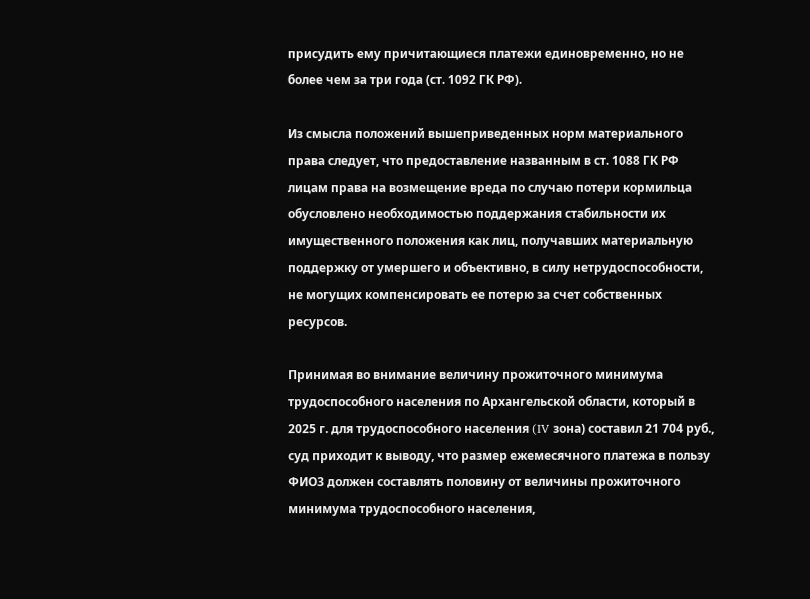присудить ему причитающиеся платежи единовременно, но не более чем за три года (ст. 1092 ГК РФ).

Из смысла положений вышеприведенных норм материального права следует, что предоставление названным в ст. 1088 ГК РФ лицам права на возмещение вреда по случаю потери кормильца обусловлено необходимостью поддержания стабильности их имущественного положения как лиц, получавших материальную поддержку от умершего и объективно, в силу нетрудоспособности, не могущих компенсировать ее потерю за счет собственных ресурсов.

Принимая во внимание величину прожиточного минимума трудоспособного населения по Архангельской области, который в 2025 г. для трудоспособного населения (IV зона) составил 21 704 руб., суд приходит к выводу, что размер ежемесячного платежа в пользу ФИО3 должен составлять половину от величины прожиточного минимума трудоспособного населения,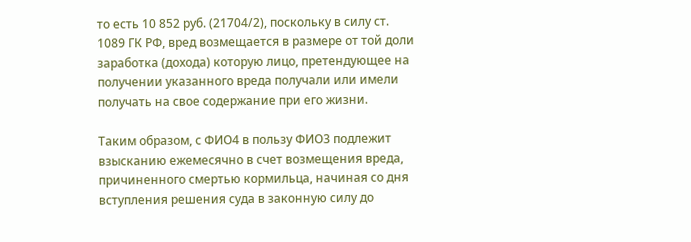то есть 10 852 руб. (21704/2), поскольку в силу ст. 1089 ГК РФ, вред возмещается в размере от той доли заработка (дохода) которую лицо, претендующее на получении указанного вреда получали или имели получать на свое содержание при его жизни.

Таким образом, с ФИО4 в пользу ФИО3 подлежит взысканию ежемесячно в счет возмещения вреда, причиненного смертью кормильца, начиная со дня вступления решения суда в законную силу до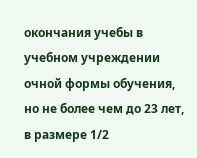окончания учебы в учебном учреждении очной формы обучения, но не более чем до 23 лет, в размере 1/2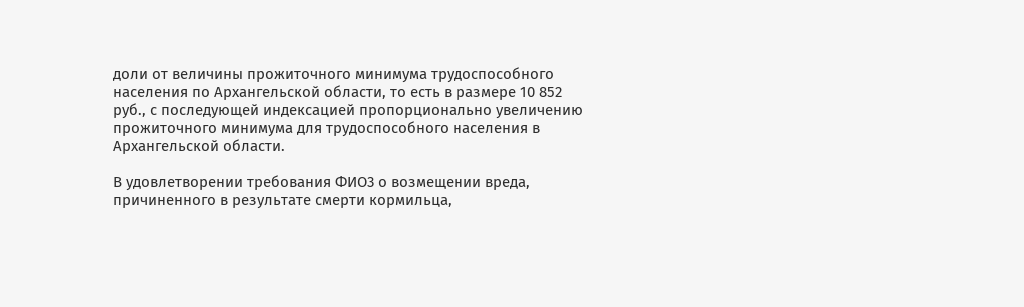доли от величины прожиточного минимума трудоспособного населения по Архангельской области, то есть в размере 10 852 руб., с последующей индексацией пропорционально увеличению прожиточного минимума для трудоспособного населения в Архангельской области.

В удовлетворении требования ФИО3 о возмещении вреда, причиненного в результате смерти кормильца,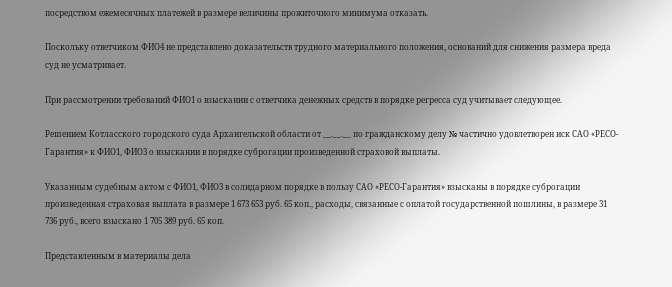посредством ежемесячных платежей в размере величины прожиточного минимума отказать.

Поскольку ответчиком ФИО4 не представлено доказательств трудного материального положения, оснований для снижения размера вреда суд не усматривает.

При рассмотрении требований ФИО1 о взыскании с ответчика денежных средств в порядке регресса суд учитывает следующее.

Решением Котласского городского суда Архангельской области от __.__.__ по гражданскому делу № частично удовлетворен иск САО «РЕСО-Гарантия» к ФИО1, ФИО3 о взыскании в порядке суброгации произведенной страховой выплаты.

Указанным судебным актом с ФИО1, ФИО3 в солидарном порядке в пользу САО «РЕСО-Гарантия» взысканы в порядке суброгации произведенная страховая выплата в размере 1 673 653 руб. 65 коп., расходы, связанные с оплатой государственной пошлины, в размере 31 736 руб., всего взыскано 1 705 389 руб. 65 коп.

Представленным в материалы дела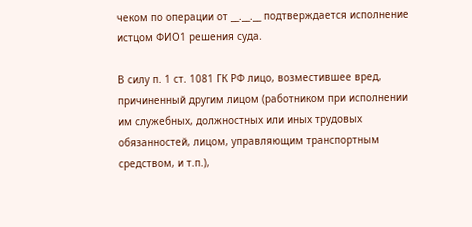чеком по операции от __.__.__ подтверждается исполнение истцом ФИО1 решения суда.

В силу п. 1 ст. 1081 ГК РФ лицо, возместившее вред, причиненный другим лицом (работником при исполнении им служебных, должностных или иных трудовых обязанностей, лицом, управляющим транспортным средством, и т.п.),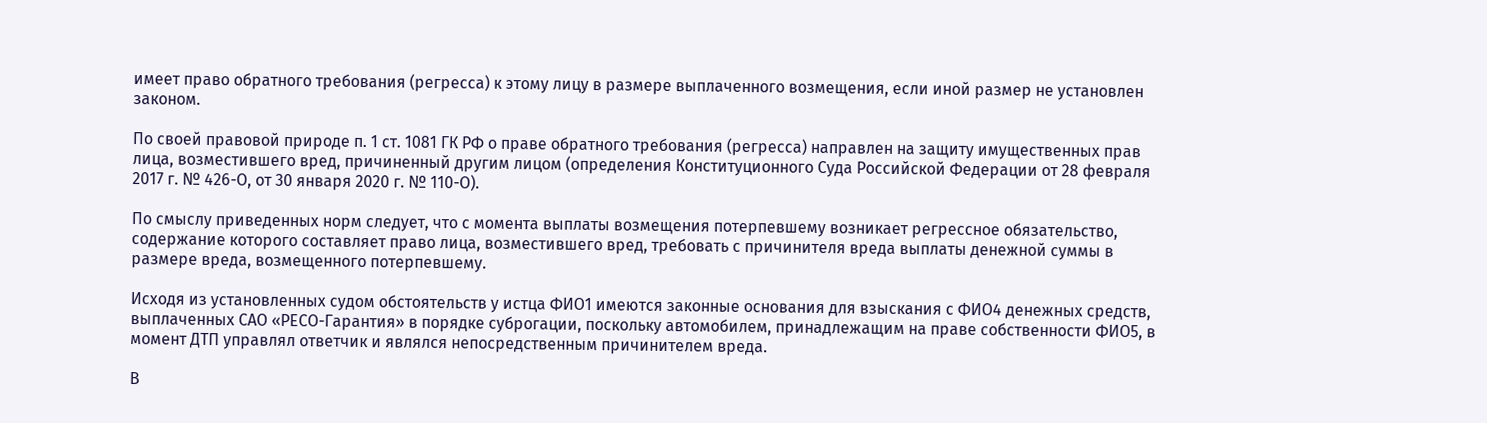имеет право обратного требования (регресса) к этому лицу в размере выплаченного возмещения, если иной размер не установлен законом.

По своей правовой природе п. 1 ст. 1081 ГК РФ о праве обратного требования (регресса) направлен на защиту имущественных прав лица, возместившего вред, причиненный другим лицом (определения Конституционного Суда Российской Федерации от 28 февраля 2017 г. № 426-О, от 30 января 2020 г. № 110-О).

По смыслу приведенных норм следует, что с момента выплаты возмещения потерпевшему возникает регрессное обязательство, содержание которого составляет право лица, возместившего вред, требовать с причинителя вреда выплаты денежной суммы в размере вреда, возмещенного потерпевшему.

Исходя из установленных судом обстоятельств у истца ФИО1 имеются законные основания для взыскания с ФИО4 денежных средств, выплаченных САО «РЕСО-Гарантия» в порядке суброгации, поскольку автомобилем, принадлежащим на праве собственности ФИО5, в момент ДТП управлял ответчик и являлся непосредственным причинителем вреда.

В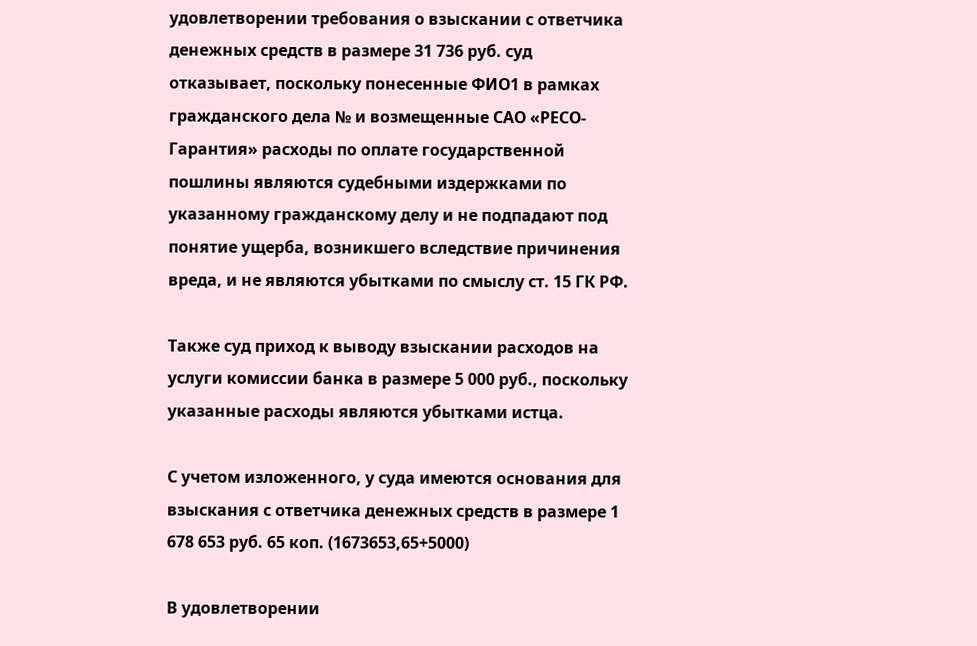удовлетворении требования о взыскании с ответчика денежных средств в размере 31 736 руб. суд отказывает, поскольку понесенные ФИО1 в рамках гражданского дела № и возмещенные САО «РЕСО-Гарантия» расходы по оплате государственной пошлины являются судебными издержками по указанному гражданскому делу и не подпадают под понятие ущерба, возникшего вследствие причинения вреда, и не являются убытками по смыслу ст. 15 ГК РФ.

Также суд приход к выводу взыскании расходов на услуги комиссии банка в размере 5 000 руб., поскольку указанные расходы являются убытками истца.

С учетом изложенного, у суда имеются основания для взыскания с ответчика денежных средств в размере 1 678 653 руб. 65 коп. (1673653,65+5000)

В удовлетворении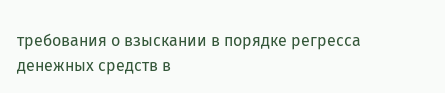требования о взыскании в порядке регресса денежных средств в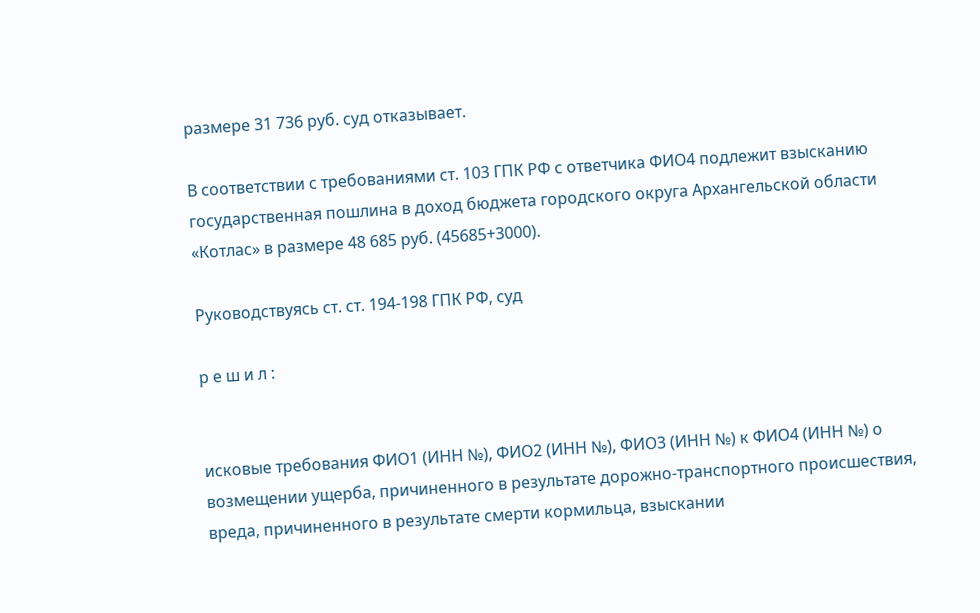размере 31 736 руб. суд отказывает.

В соответствии с требованиями ст. 103 ГПК РФ с ответчика ФИО4 подлежит взысканию государственная пошлина в доход бюджета городского округа Архангельской области «Котлас» в размере 48 685 руб. (45685+3000).

Руководствуясь ст. ст. 194-198 ГПК РФ, суд

р е ш и л :


исковые требования ФИО1 (ИНН №), ФИО2 (ИНН №), ФИО3 (ИНН №) к ФИО4 (ИНН №) о возмещении ущерба, причиненного в результате дорожно-транспортного происшествия, вреда, причиненного в результате смерти кормильца, взыскании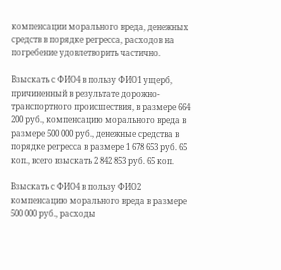компенсации морального вреда, денежных средств в порядке регресса, расходов на погребение удовлетворить частично.

Взыскать с ФИО4 в пользу ФИО1 ущерб, причиненный в результате дорожно-транспортного происшествия, в размере 664 200 руб., компенсацию морального вреда в размере 500 000 руб., денежные средства в порядке регресса в размере 1 678 653 руб. 65 коп., всего взыскать 2 842 853 руб. 65 коп.

Взыскать с ФИО4 в пользу ФИО2 компенсацию морального вреда в размере 500 000 руб., расходы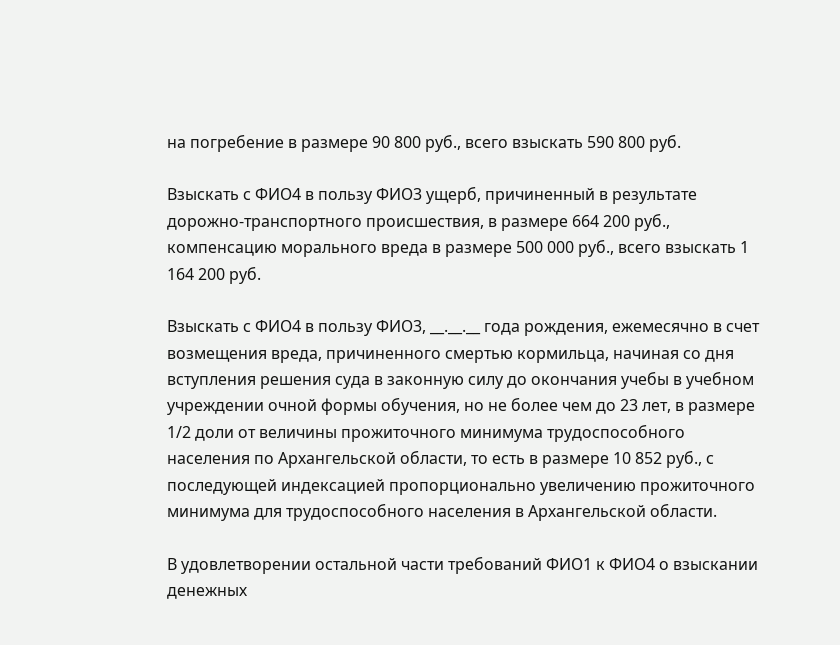на погребение в размере 90 800 руб., всего взыскать 590 800 руб.

Взыскать с ФИО4 в пользу ФИО3 ущерб, причиненный в результате дорожно-транспортного происшествия, в размере 664 200 руб., компенсацию морального вреда в размере 500 000 руб., всего взыскать 1 164 200 руб.

Взыскать с ФИО4 в пользу ФИО3, __.__.__ года рождения, ежемесячно в счет возмещения вреда, причиненного смертью кормильца, начиная со дня вступления решения суда в законную силу до окончания учебы в учебном учреждении очной формы обучения, но не более чем до 23 лет, в размере 1/2 доли от величины прожиточного минимума трудоспособного населения по Архангельской области, то есть в размере 10 852 руб., с последующей индексацией пропорционально увеличению прожиточного минимума для трудоспособного населения в Архангельской области.

В удовлетворении остальной части требований ФИО1 к ФИО4 о взыскании денежных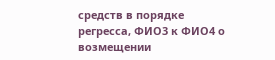средств в порядке регресса, ФИО3 к ФИО4 о возмещении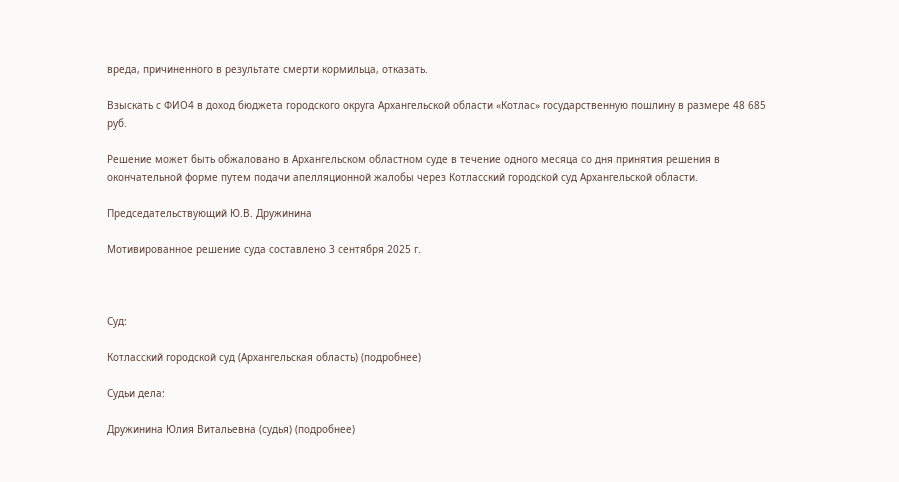вреда, причиненного в результате смерти кормильца, отказать.

Взыскать с ФИО4 в доход бюджета городского округа Архангельской области «Котлас» государственную пошлину в размере 48 685 руб.

Решение может быть обжаловано в Архангельском областном суде в течение одного месяца со дня принятия решения в окончательной форме путем подачи апелляционной жалобы через Котласский городской суд Архангельской области.

Председательствующий Ю.В. Дружинина

Мотивированное решение суда составлено 3 сентября 2025 г.



Суд:

Котласский городской суд (Архангельская область) (подробнее)

Судьи дела:

Дружинина Юлия Витальевна (судья) (подробнее)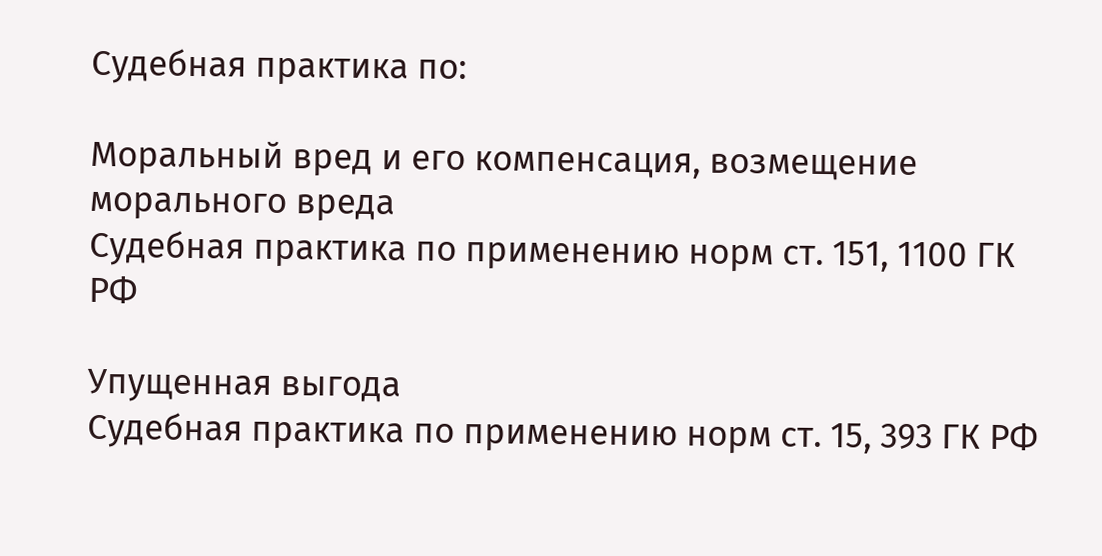Судебная практика по:

Моральный вред и его компенсация, возмещение морального вреда
Судебная практика по применению норм ст. 151, 1100 ГК РФ

Упущенная выгода
Судебная практика по применению норм ст. 15, 393 ГК РФ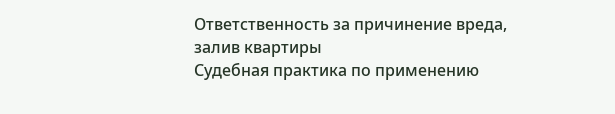Ответственность за причинение вреда, залив квартиры
Судебная практика по применению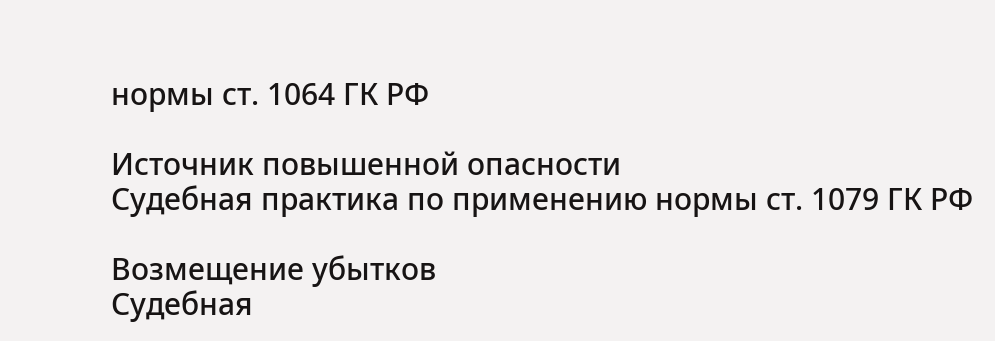нормы ст. 1064 ГК РФ

Источник повышенной опасности
Судебная практика по применению нормы ст. 1079 ГК РФ

Возмещение убытков
Судебная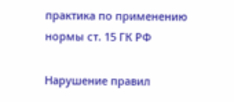практика по применению нормы ст. 15 ГК РФ

Нарушение правил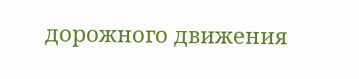дорожного движения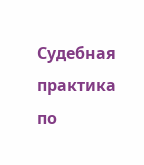Судебная практика по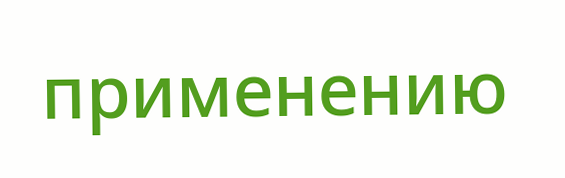применению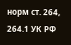норм ст. 264, 264.1 УК РФ